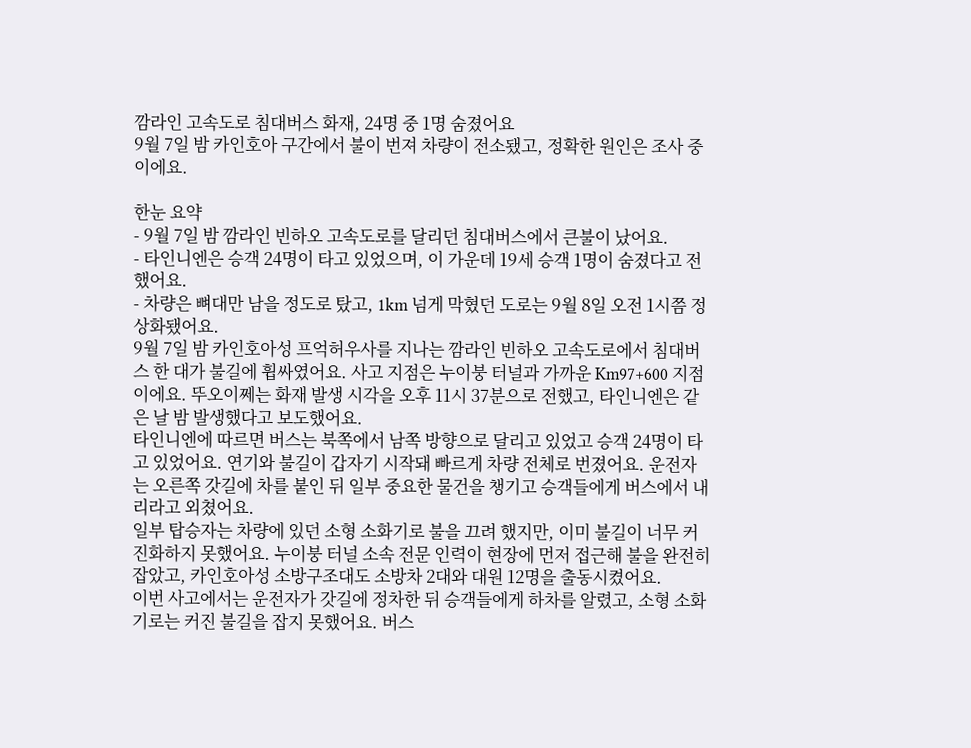깜라인 고속도로 침대버스 화재, 24명 중 1명 숨졌어요
9월 7일 밤 카인호아 구간에서 불이 번져 차량이 전소됐고, 정확한 원인은 조사 중이에요.

한눈 요약
- 9월 7일 밤 깜라인 빈하오 고속도로를 달리던 침대버스에서 큰불이 났어요.
- 타인니엔은 승객 24명이 타고 있었으며, 이 가운데 19세 승객 1명이 숨졌다고 전했어요.
- 차량은 뼈대만 남을 정도로 탔고, 1km 넘게 막혔던 도로는 9월 8일 오전 1시쯤 정상화됐어요.
9월 7일 밤 카인호아성 프억허우사를 지나는 깜라인 빈하오 고속도로에서 침대버스 한 대가 불길에 휩싸였어요. 사고 지점은 누이붕 터널과 가까운 Km97+600 지점이에요. 뚜오이쩨는 화재 발생 시각을 오후 11시 37분으로 전했고, 타인니엔은 같은 날 밤 발생했다고 보도했어요.
타인니엔에 따르면 버스는 북쪽에서 남쪽 방향으로 달리고 있었고 승객 24명이 타고 있었어요. 연기와 불길이 갑자기 시작돼 빠르게 차량 전체로 번졌어요. 운전자는 오른쪽 갓길에 차를 붙인 뒤 일부 중요한 물건을 챙기고 승객들에게 버스에서 내리라고 외쳤어요.
일부 탑승자는 차량에 있던 소형 소화기로 불을 끄려 했지만, 이미 불길이 너무 커 진화하지 못했어요. 누이붕 터널 소속 전문 인력이 현장에 먼저 접근해 불을 완전히 잡았고, 카인호아성 소방구조대도 소방차 2대와 대원 12명을 출동시켰어요.
이번 사고에서는 운전자가 갓길에 정차한 뒤 승객들에게 하차를 알렸고, 소형 소화기로는 커진 불길을 잡지 못했어요. 버스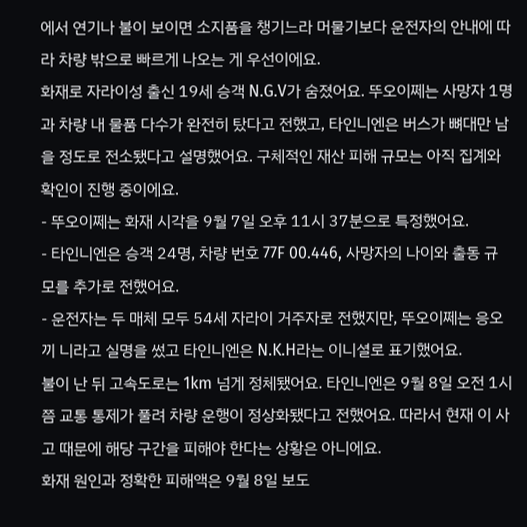에서 연기나 불이 보이면 소지품을 챙기느라 머물기보다 운전자의 안내에 따라 차량 밖으로 빠르게 나오는 게 우선이에요.
화재로 자라이성 출신 19세 승객 N.G.V가 숨졌어요. 뚜오이쩨는 사망자 1명과 차량 내 물품 다수가 완전히 탔다고 전했고, 타인니엔은 버스가 뼈대만 남을 정도로 전소됐다고 설명했어요. 구체적인 재산 피해 규모는 아직 집계와 확인이 진행 중이에요.
- 뚜오이쩨는 화재 시각을 9월 7일 오후 11시 37분으로 특정했어요.
- 타인니엔은 승객 24명, 차량 번호 77F 00.446, 사망자의 나이와 출동 규모를 추가로 전했어요.
- 운전자는 두 매체 모두 54세 자라이 거주자로 전했지만, 뚜오이쩨는 응오 끼 니라고 실명을 썼고 타인니엔은 N.K.H라는 이니셜로 표기했어요.
불이 난 뒤 고속도로는 1km 넘게 정체됐어요. 타인니엔은 9월 8일 오전 1시쯤 교통 통제가 풀려 차량 운행이 정상화됐다고 전했어요. 따라서 현재 이 사고 때문에 해당 구간을 피해야 한다는 상황은 아니에요.
화재 원인과 정확한 피해액은 9월 8일 보도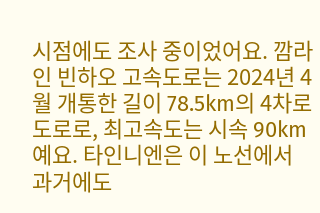시점에도 조사 중이었어요. 깜라인 빈하오 고속도로는 2024년 4월 개통한 길이 78.5km의 4차로 도로로, 최고속도는 시속 90km예요. 타인니엔은 이 노선에서 과거에도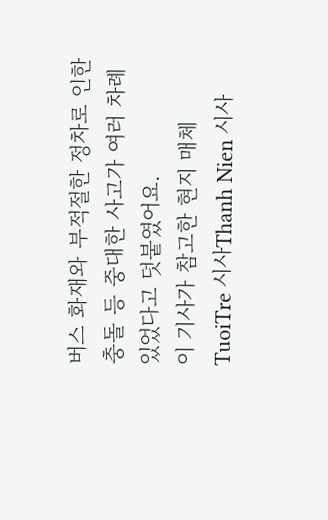버스 화재와 부적절한 정차로 인한 충돌 등 중대한 사고가 여러 차례 있었다고 덧붙였어요.
이 기사가 참고한 현지 매체
TuoiTre 시사Thanh Nien 시사